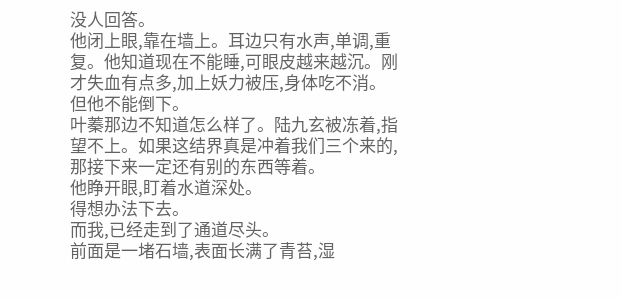没人回答。
他闭上眼,靠在墙上。耳边只有水声,单调,重复。他知道现在不能睡,可眼皮越来越沉。刚才失血有点多,加上妖力被压,身体吃不消。
但他不能倒下。
叶蓁那边不知道怎么样了。陆九玄被冻着,指望不上。如果这结界真是冲着我们三个来的,那接下来一定还有别的东西等着。
他睁开眼,盯着水道深处。
得想办法下去。
而我,已经走到了通道尽头。
前面是一堵石墙,表面长满了青苔,湿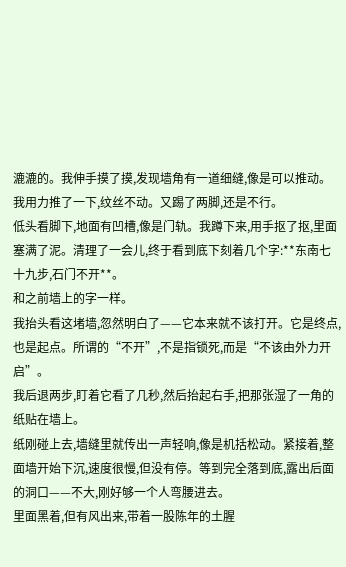漉漉的。我伸手摸了摸,发现墙角有一道细缝,像是可以推动。我用力推了一下,纹丝不动。又踢了两脚,还是不行。
低头看脚下,地面有凹槽,像是门轨。我蹲下来,用手抠了抠,里面塞满了泥。清理了一会儿,终于看到底下刻着几个字:**东南七十九步,石门不开**。
和之前墙上的字一样。
我抬头看这堵墙,忽然明白了——它本来就不该打开。它是终点,也是起点。所谓的“不开”,不是指锁死,而是“不该由外力开启”。
我后退两步,盯着它看了几秒,然后抬起右手,把那张湿了一角的纸贴在墙上。
纸刚碰上去,墙缝里就传出一声轻响,像是机括松动。紧接着,整面墙开始下沉,速度很慢,但没有停。等到完全落到底,露出后面的洞口——不大,刚好够一个人弯腰进去。
里面黑着,但有风出来,带着一股陈年的土腥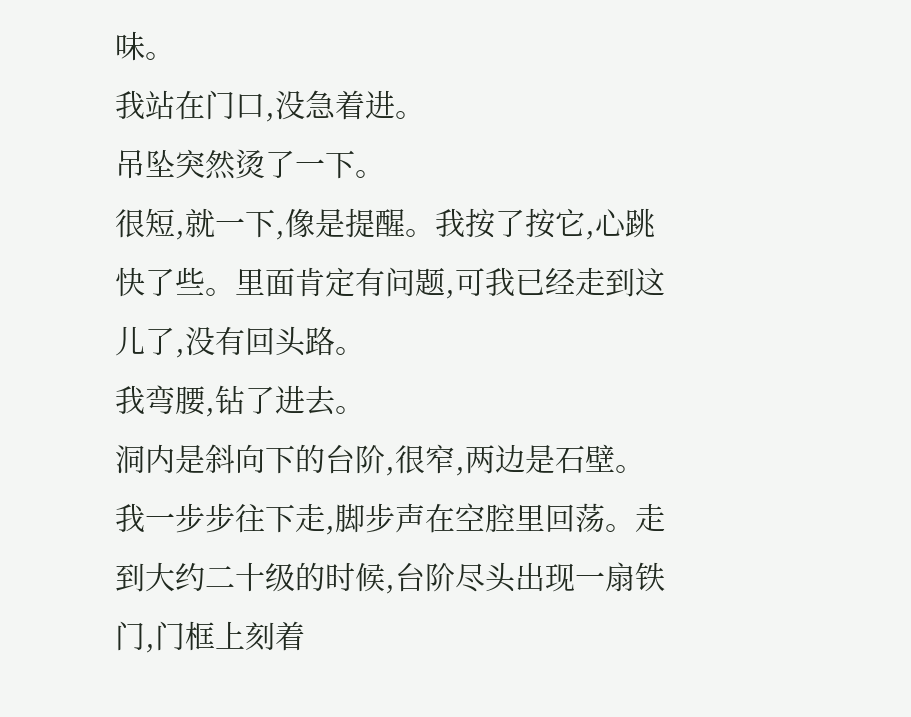味。
我站在门口,没急着进。
吊坠突然烫了一下。
很短,就一下,像是提醒。我按了按它,心跳快了些。里面肯定有问题,可我已经走到这儿了,没有回头路。
我弯腰,钻了进去。
洞内是斜向下的台阶,很窄,两边是石壁。我一步步往下走,脚步声在空腔里回荡。走到大约二十级的时候,台阶尽头出现一扇铁门,门框上刻着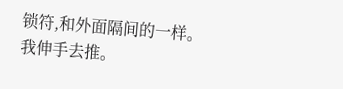锁符,和外面隔间的一样。
我伸手去推。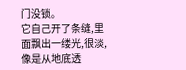门没锁。
它自己开了条缝,里面飘出一缕光,很淡,像是从地底透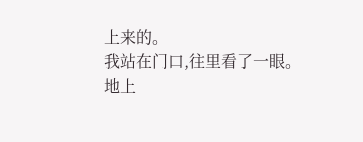上来的。
我站在门口,往里看了一眼。
地上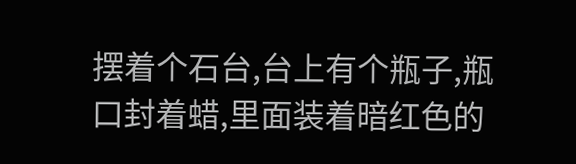摆着个石台,台上有个瓶子,瓶口封着蜡,里面装着暗红色的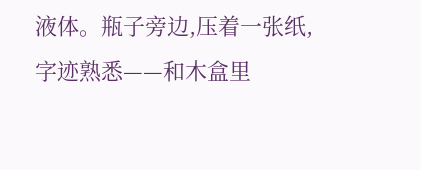液体。瓶子旁边,压着一张纸,字迹熟悉——和木盒里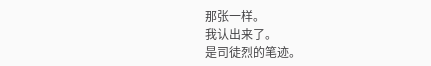那张一样。
我认出来了。
是司徒烈的笔迹。